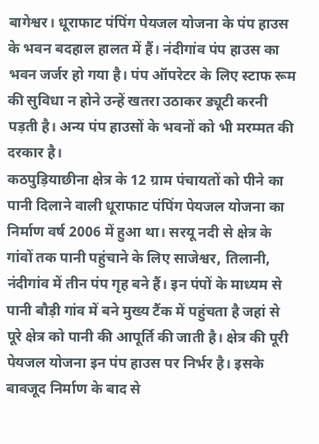बागेश्वर। धूराफाट पंपिंग पेयजल योजना के पंप हाउस के भवन बदहाल हालत में हैं। नंदीगांव पंप हाउस का भवन जर्जर हो गया है। पंप ऑपरेटर के लिए स्टाफ रूम की सुविधा न होने उन्हें खतरा उठाकर ड्यूटी करनी पड़ती है। अन्य पंप हाउसों के भवनों को भी मरम्मत की दरकार है।
कठपुड़ियाछीना क्षेत्र के 12 ग्राम पंचायतों को पीने का पानी दिलाने वाली धूराफाट पंपिंग पेयजल योजना का निर्माण वर्ष 2006 में हुआ था। सरयू नदी से क्षेत्र के गांवों तक पानी पहुंचाने के लिए साजेश्वर, तिलानी, नंदीगांव में तीन पंप गृह बने हैं। इन पंपों के माध्यम से पानी बौड़ी गांव में बने मुख्य टैंक में पहुंचता है जहां से पूरे क्षेत्र को पानी की आपूर्ति की जाती है। क्षेत्र की पूरी पेयजल योजना इन पंप हाउस पर निर्भर है। इसके बावजूद निर्माण के बाद से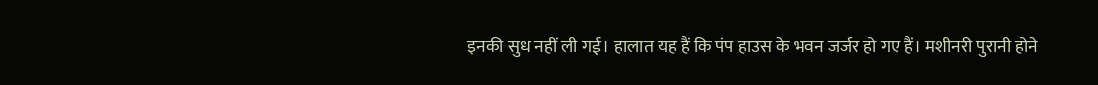इनकी सुध नहीं ली गई। हालात यह हैं कि पंप हाउस के भवन जर्जर हो गए हैं। मशीनरी पुरानी होने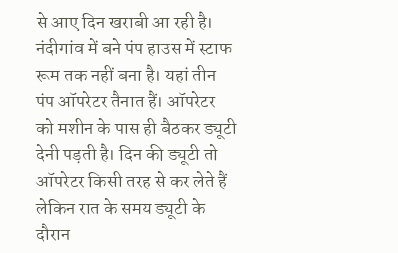से आए दिन खराबी आ रही है।
नंदीगांव में बने पंप हाउस में स्टाफ रूम तक नहीं बना है। यहां तीन पंप ऑपरेटर तैनात हैं। ऑपरेटर को मशीन के पास ही बैठकर ड्यूटी देनी पड़ती है। दिन की ड्यूटी तो ऑपरेटर किसी तरह से कर लेते हैं लेकिन रात के समय ड्यूटी के दौरान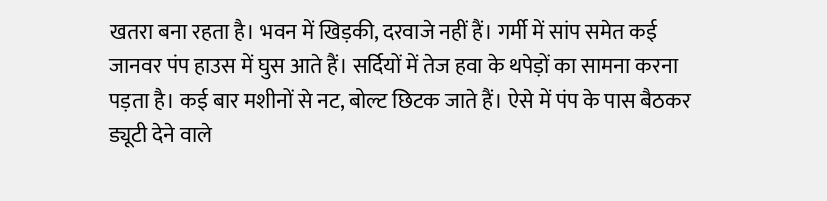खतरा बना रहता है। भवन में खिड़की, दरवाजे नहीं हैं। गर्मी में सांप समेत कई जानवर पंप हाउस में घुस आते हैं। सर्दियों में तेज हवा के थपेड़ों का सामना करना पड़ता है। कई बार मशीनों से नट, बोल्ट छिटक जाते हैं। ऐसे में पंप के पास बैठकर ड्यूटी देने वाले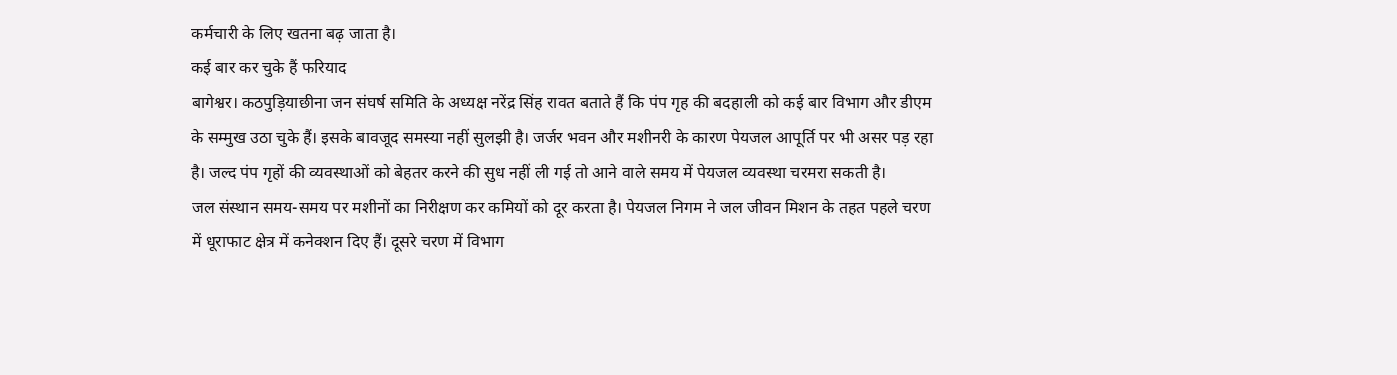कर्मचारी के लिए खतना बढ़ जाता है।
कई बार कर चुके हैं फरियाद
बागेश्वर। कठपुड़ियाछीना जन संघर्ष समिति के अध्यक्ष नरेंद्र सिंह रावत बताते हैं कि पंप गृह की बदहाली को कई बार विभाग और डीएम के सम्मुख उठा चुके हैं। इसके बावजूद समस्या नहीं सुलझी है। जर्जर भवन और मशीनरी के कारण पेयजल आपूर्ति पर भी असर पड़ रहा है। जल्द पंप गृहों की व्यवस्थाओं को बेहतर करने की सुध नहीं ली गई तो आने वाले समय में पेयजल व्यवस्था चरमरा सकती है।
जल संस्थान समय-समय पर मशीनों का निरीक्षण कर कमियों को दूर करता है। पेयजल निगम ने जल जीवन मिशन के तहत पहले चरण में धूराफाट क्षेत्र में कनेक्शन दिए हैं। दूसरे चरण में विभाग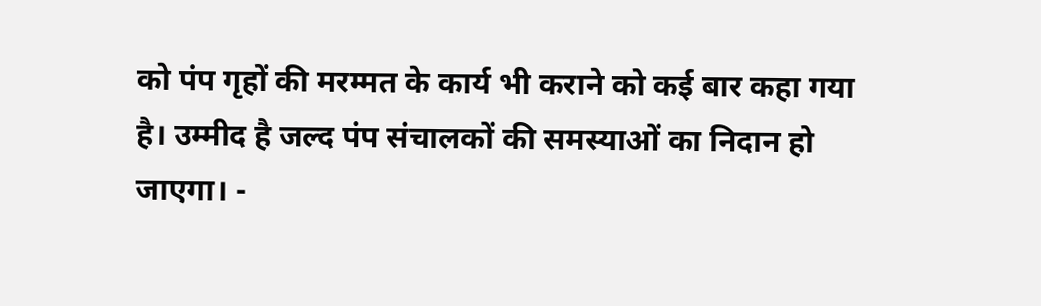को पंप गृहों की मरम्मत के कार्य भी कराने को कई बार कहा गया है। उम्मीद है जल्द पंप संचालकों की समस्याओं का निदान हो जाएगा। -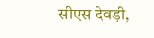सीएस देवड़ी,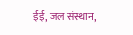ईई, जल संस्थान,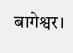बागेश्वर।